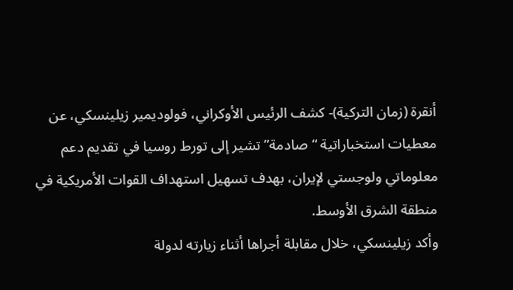أنقرة (زمان التركية)- كشف الرئيس الأوكراني، فولوديمير زيلينسكي، عن معطيات استخباراتية “صادمة” تشير إلى تورط روسيا في تقديم دعم معلوماتي ولوجستي لإيران، بهدف تسهيل استهداف القوات الأمريكية في منطقة الشرق الأوسط.
وأكد زيلينسكي، خلال مقابلة أجراها أثناء زيارته لدولة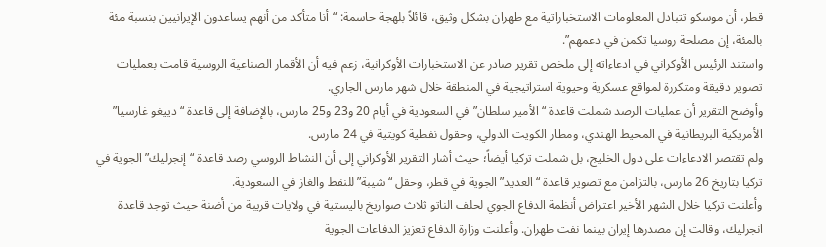قطر، أن موسكو تتبادل المعلومات الاستخباراتية مع طهران بشكل وثيق، قائلاً بلهجة حاسمة: “أنا متأكد من أنهم يساعدون الإيرانيين بنسبة مئة بالمئة، إن مصلحة روسيا تكمن في دعمهم”.
واستند الرئيس الأوكراني في ادعاءاته إلى ملخص تقرير صادر عن الاستخبارات الأوكرانية، زعم فيه أن الأقمار الصناعية الروسية قامت بعمليات تصوير دقيقة ومتكررة لمواقع عسكرية وحيوية استراتيجية في المنطقة خلال شهر مارس الجاري.
وأوضح التقرير أن عمليات الرصد شملت قاعدة “الأمير سلطان” في السعودية في أيام 20 و23 و25 مارس، بالإضافة إلى قاعدة “دييغو غارسيا” الأمريكية البريطانية في المحيط الهندي، ومطار الكويت الدولي، وحقول نفطية كويتية في 24 مارس.
ولم تقتصر الادعاءات على دول الخليج، بل شملت تركيا أيضاً؛ حيث أشار التقرير الأوكراني إلى أن النشاط الروسي رصد قاعدة “إنجرليك” الجوية في تركيا بتاريخ 26 مارس، بالتزامن مع تصوير قاعدة “العديد” الجوية في قطر، وحقل “شيبة” للنفط والغاز في السعودية.
وأعلنت تركيا خلال الشهر الأخير اعتراض أنظمة الدفاع الجوي لحلف الناتو ثلاث صواريخ باليستية في ولايات قريبة من أضنة حيث توجد قاعدة انجرليك، وقالت إن مصدرها إيران بينما نفت طهران. وأعلنت وزارة الدفاع تعزيز الدفاعات الجوية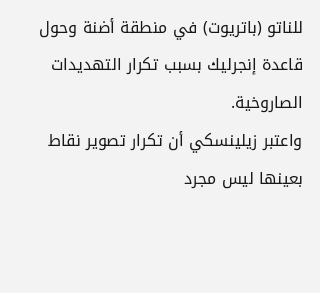للناتو (باتريوت) في منطقة أضنة وحول قاعدة إنجرليك بسبب تكرار التهديدات الصاروخية.
واعتبر زيلينسكي أن تكرار تصوير نقاط بعينها ليس مجرد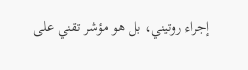إجراء روتيني، بل هو مؤشر تقني على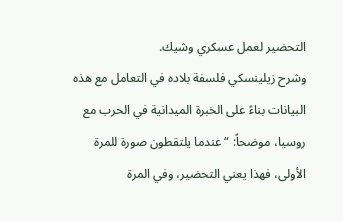التحضير لعمل عسكري وشيك.
وشرح زيلينسكي فلسفة بلاده في التعامل مع هذه البيانات بناءً على الخبرة الميدانية في الحرب مع روسيا، موضحاً: “عندما يلتقطون صورة للمرة الأولى، فهذا يعني التحضير، وفي المرة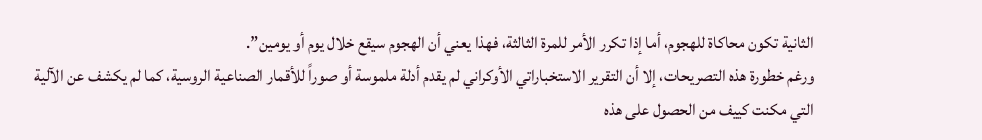الثانية تكون محاكاة للهجوم، أما إذا تكرر الأمر للمرة الثالثة، فهذا يعني أن الهجوم سيقع خلال يوم أو يومين”.
ورغم خطورة هذه التصريحات، إلا أن التقرير الاستخباراتي الأوكراني لم يقدم أدلة ملموسة أو صوراً للأقمار الصناعية الروسية، كما لم يكشف عن الآلية التي مكنت كييف من الحصول على هذه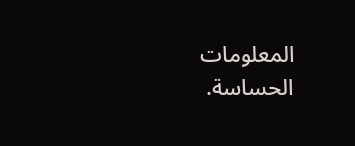المعلومات الحساسة.